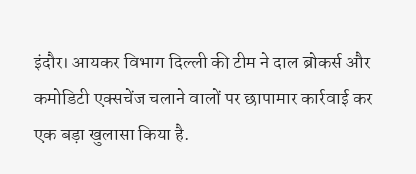इंदौर। आयकर विभाग दिल्ली की टीम ने दाल ब्रोकर्स और कमोडिटी एक्सचेंज चलाने वालों पर छापामार कार्रवाई कर एक बड़ा खुलासा किया है.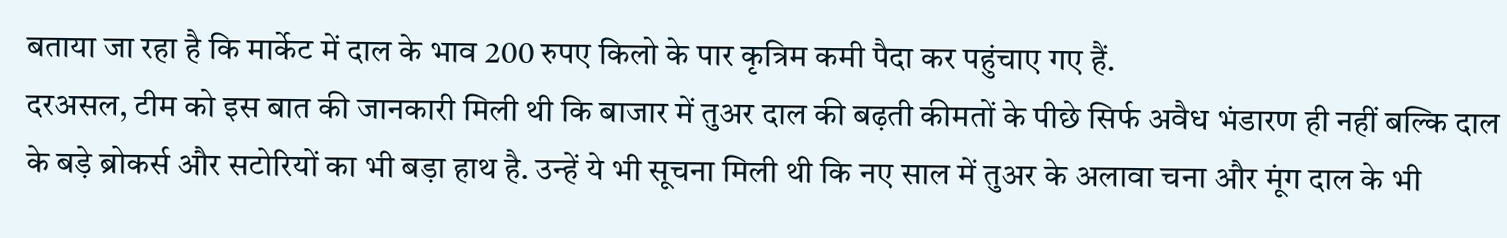बताया जा रहा है कि मार्केट में दाल के भाव 200 रुपए किलो के पार कृत्रिम कमी पैदा कर पहुंचाए गए हैं.
दरअसल, टीम को इस बात की जानकारी मिली थी कि बाजार में तुअर दाल की बढ़ती कीमतों के पीछे सिर्फ अवैध भंडारण ही नहीं बल्कि दाल के बड़े ब्रोकर्स और सटोरियों का भी बड़ा हाथ है. उन्हें ये भी सूचना मिली थी कि नए साल में तुअर के अलावा चना और मूंग दाल के भी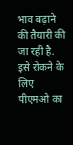भाव बढ़ाने की तैयारी की जा रही है.
इसे रोकने के लिए पीएमओ का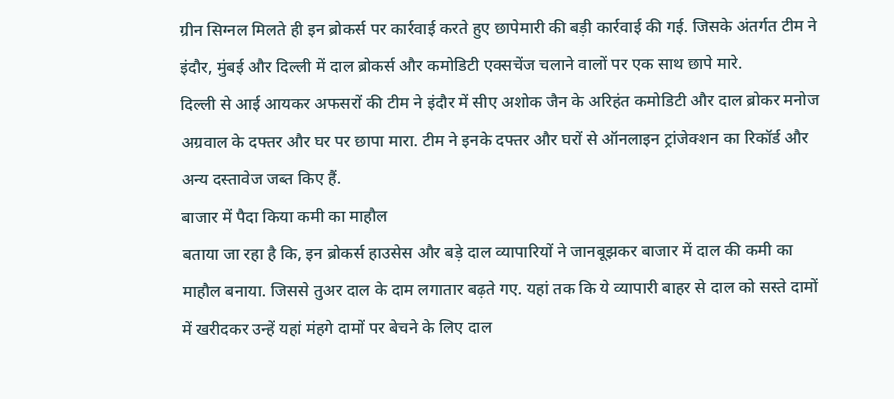ग्रीन सिग्नल मिलते ही इन ब्रोकर्स पर कार्रवाई करते हुए छापेमारी की बड़ी कार्रवाई की गई. जिसके अंतर्गत टीम ने इंदौर, मुंबई और दिल्ली में दाल ब्रोकर्स और कमोडिटी एक्सचेंज चलाने वालों पर एक साथ छापे मारे.
दिल्ली से आई आयकर अफसरों की टीम ने इंदौर में सीए अशोक जैन के अरिहंत कमोडिटी और दाल ब्रोकर मनोज अग्रवाल के दफ्तर और घर पर छापा मारा. टीम ने इनके दफ्तर और घरों से ऑनलाइन ट्रांजेक्शन का रिकॉर्ड और अन्य दस्तावेज जब्त किए हैं.
बाजार में पैदा किया कमी का माहौल
बताया जा रहा है कि, इन ब्रोकर्स हाउसेस और बड़े दाल व्यापारियों ने जानबूझकर बाजार में दाल की कमी का माहौल बनाया. जिससे तुअर दाल के दाम लगातार बढ़ते गए. यहां तक कि ये व्यापारी बाहर से दाल को सस्ते दामों में खरीदकर उन्हें यहां मंहगे दामों पर बेचने के लिए दाल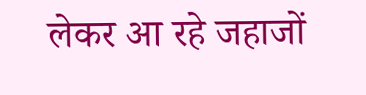लेकर आ रहे जहाजों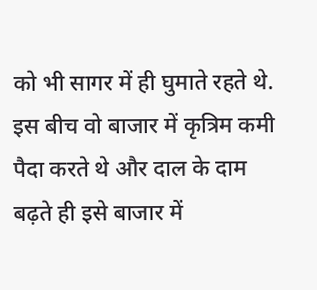को भी सागर में ही घुमाते रहते थे. इस बीच वो बाजार में कृत्रिम कमी पैदा करते थे और दाल के दाम बढ़ते ही इसे बाजार में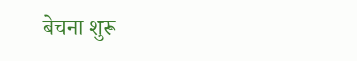बेचना शुरू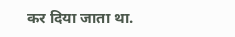कर दिया जाता था.